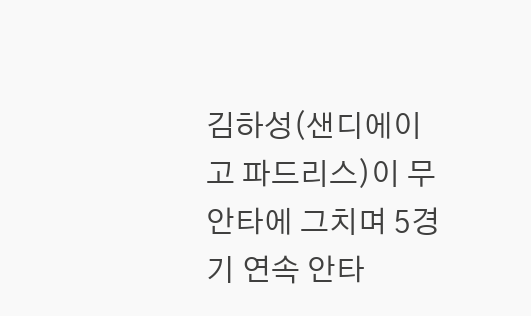김하성(샌디에이고 파드리스)이 무안타에 그치며 5경기 연속 안타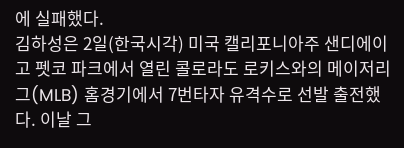에 실패했다.
김하성은 2일(한국시각) 미국 캘리포니아주 샌디에이고 펫코 파크에서 열린 콜로라도 로키스와의 메이저리그(MLB) 홈경기에서 7번타자 유격수로 선발 출전했다. 이날 그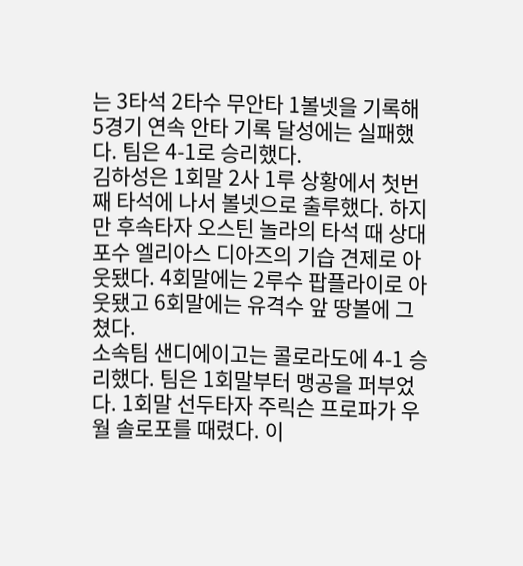는 3타석 2타수 무안타 1볼넷을 기록해 5경기 연속 안타 기록 달성에는 실패했다. 팀은 4-1로 승리했다.
김하성은 1회말 2사 1루 상황에서 첫번째 타석에 나서 볼넷으로 출루했다. 하지만 후속타자 오스틴 놀라의 타석 때 상대포수 엘리아스 디아즈의 기습 견제로 아웃됐다. 4회말에는 2루수 팝플라이로 아웃됐고 6회말에는 유격수 앞 땅볼에 그쳤다.
소속팀 샌디에이고는 콜로라도에 4-1 승리했다. 팀은 1회말부터 맹공을 퍼부었다. 1회말 선두타자 주릭슨 프로파가 우월 솔로포를 때렸다. 이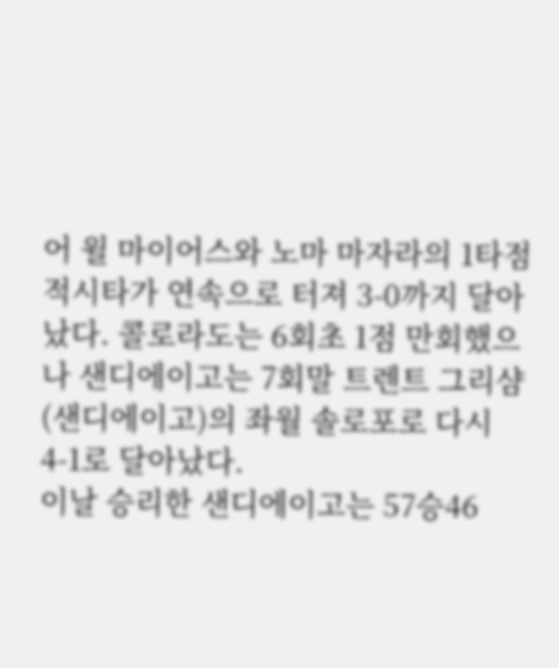어 윌 마이어스와 노마 마자라의 1타점 적시타가 연속으로 터져 3-0까지 달아났다. 콜로라도는 6회초 1점 만회했으나 샌디에이고는 7회말 트렌트 그리샴(샌디에이고)의 좌월 솔로포로 다시 4-1로 달아났다.
이날 승리한 샌디에이고는 57승46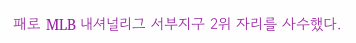패로 MLB 내셔널리그 서부지구 2위 자리를 사수했다.